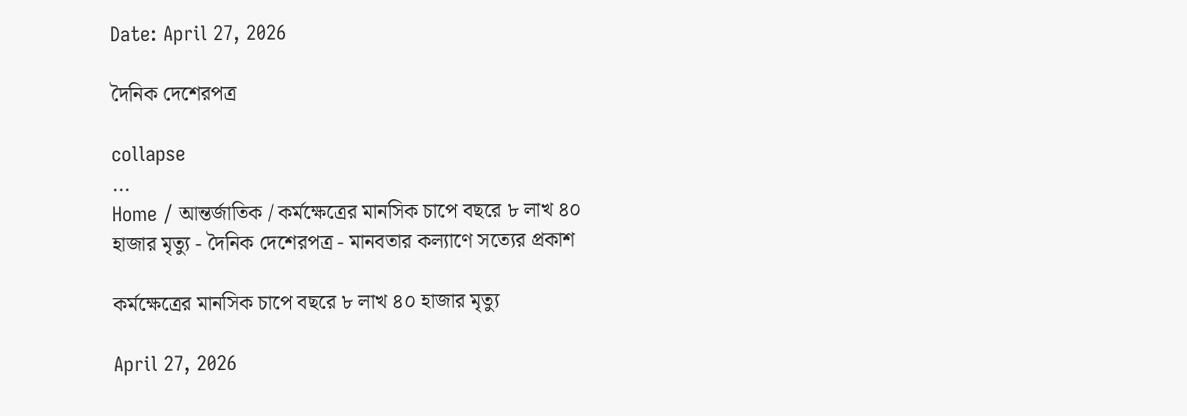Date: April 27, 2026

দৈনিক দেশেরপত্র

collapse
...
Home / আন্তর্জাতিক / কর্মক্ষেত্রের মানসিক চাপে বছরে ৮ লাখ ৪০ হাজার মৃত্যু - দৈনিক দেশেরপত্র - মানবতার কল্যাণে সত্যের প্রকাশ

কর্মক্ষেত্রের মানসিক চাপে বছরে ৮ লাখ ৪০ হাজার মৃত্যু

April 27, 2026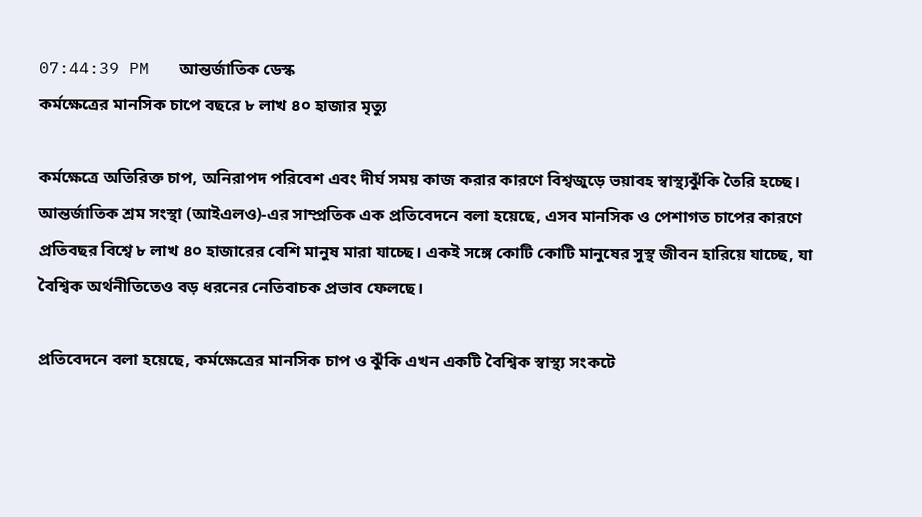07:44:39 PM   আন্তর্জাতিক ডেস্ক
কর্মক্ষেত্রের মানসিক চাপে বছরে ৮ লাখ ৪০ হাজার মৃত্যু

কর্মক্ষেত্রে অতিরিক্ত চাপ, অনিরাপদ পরিবেশ এবং দীর্ঘ সময় কাজ করার কারণে বিশ্বজুড়ে ভয়াবহ স্বাস্থ্যঝুঁকি তৈরি হচ্ছে। আন্তর্জাতিক শ্রম সংস্থা (আইএলও)-এর সাম্প্রতিক এক প্রতিবেদনে বলা হয়েছে, এসব মানসিক ও পেশাগত চাপের কারণে প্রতিবছর বিশ্বে ৮ লাখ ৪০ হাজারের বেশি মানুষ মারা যাচ্ছে। একই সঙ্গে কোটি কোটি মানুষের সুস্থ জীবন হারিয়ে যাচ্ছে, যা বৈশ্বিক অর্থনীতিতেও বড় ধরনের নেতিবাচক প্রভাব ফেলছে।

প্রতিবেদনে বলা হয়েছে, কর্মক্ষেত্রের মানসিক চাপ ও ঝুঁকি এখন একটি বৈশ্বিক স্বাস্থ্য সংকটে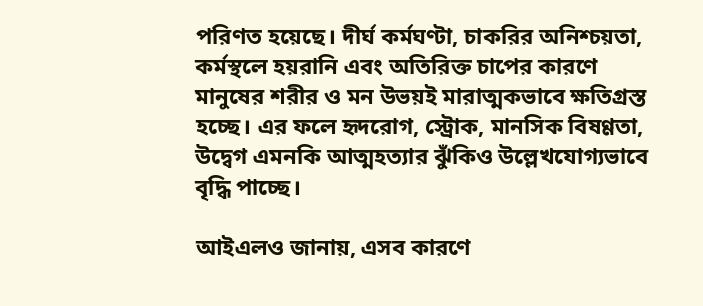পরিণত হয়েছে। দীর্ঘ কর্মঘণ্টা, চাকরির অনিশ্চয়তা, কর্মস্থলে হয়রানি এবং অতিরিক্ত চাপের কারণে মানুষের শরীর ও মন উভয়ই মারাত্মকভাবে ক্ষতিগ্রস্ত হচ্ছে। এর ফলে হৃদরোগ, স্ট্রোক, মানসিক বিষণ্ণতা, উদ্বেগ এমনকি আত্মহত্যার ঝুঁকিও উল্লেখযোগ্যভাবে বৃদ্ধি পাচ্ছে।

আইএলও জানায়, এসব কারণে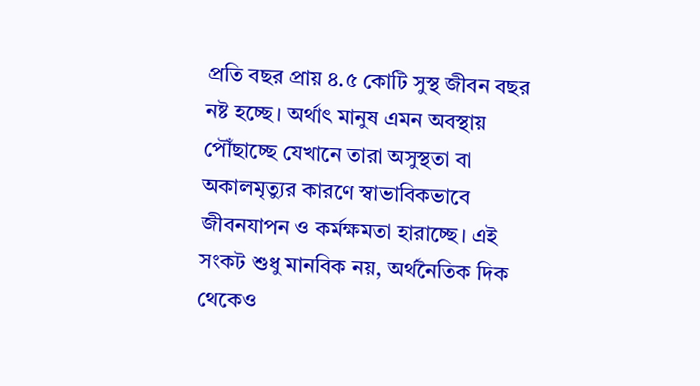প্রতি বছর প্রায় ৪.৫ কোটি সুস্থ জীবন বছর নষ্ট হচ্ছে। অর্থাৎ মানুষ এমন অবস্থায় পৌঁছাচ্ছে যেখানে তারা অসুস্থতা বা অকালমৃত্যুর কারণে স্বাভাবিকভাবে জীবনযাপন ও কর্মক্ষমতা হারাচ্ছে। এই সংকট শুধু মানবিক নয়, অর্থনৈতিক দিক থেকেও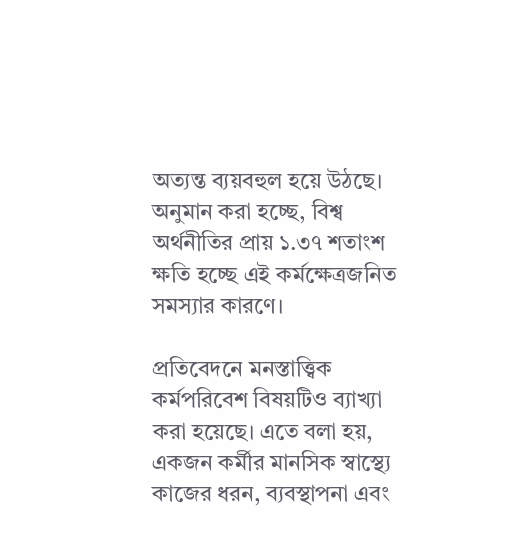অত্যন্ত ব্যয়বহুল হয়ে উঠছে। অনুমান করা হচ্ছে, বিশ্ব অর্থনীতির প্রায় ১.৩৭ শতাংশ ক্ষতি হচ্ছে এই কর্মক্ষেত্রজনিত সমস্যার কারণে।

প্রতিবেদনে মনস্তাত্ত্বিক কর্মপরিবেশ বিষয়টিও ব্যাখ্যা করা হয়েছে। এতে বলা হয়, একজন কর্মীর মানসিক স্বাস্থ্যে কাজের ধরন, ব্যবস্থাপনা এবং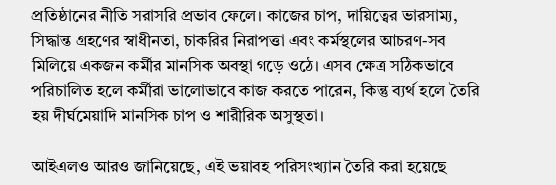প্রতিষ্ঠানের নীতি সরাসরি প্রভাব ফেলে। কাজের চাপ, দায়িত্বের ভারসাম্য, সিদ্ধান্ত গ্রহণের স্বাধীনতা, চাকরির নিরাপত্তা এবং কর্মস্থলের আচরণ-সব মিলিয়ে একজন কর্মীর মানসিক অবস্থা গড়ে ওঠে। এসব ক্ষেত্র সঠিকভাবে পরিচালিত হলে কর্মীরা ভালোভাবে কাজ করতে পারেন, কিন্তু ব্যর্থ হলে তৈরি হয় দীর্ঘমেয়াদি মানসিক চাপ ও শারীরিক অসুস্থতা।

আইএলও আরও জানিয়েছে, এই ভয়াবহ পরিসংখ্যান তৈরি করা হয়েছে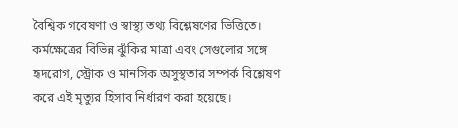বৈশ্বিক গবেষণা ও স্বাস্থ্য তথ্য বিশ্লেষণের ভিত্তিতে। কর্মক্ষেত্রের বিভিন্ন ঝুঁকির মাত্রা এবং সেগুলোর সঙ্গে হৃদরোগ, স্ট্রোক ও মানসিক অসুস্থতার সম্পর্ক বিশ্লেষণ করে এই মৃত্যুর হিসাব নির্ধারণ করা হয়েছে।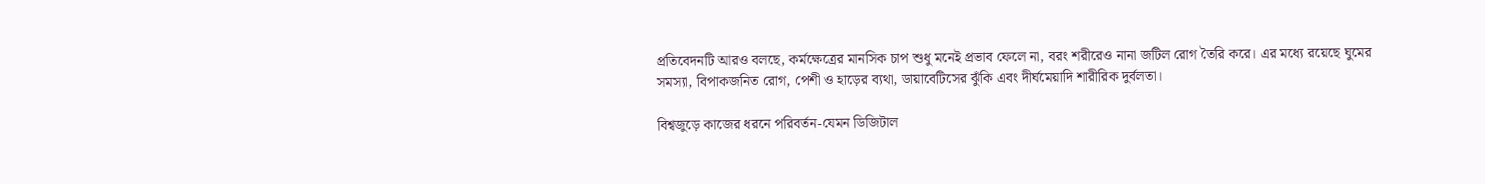প্রতিবেদনটি আরও বলছে, কর্মক্ষেত্রের মানসিক চাপ শুধু মনেই প্রভাব ফেলে না, বরং শরীরেও নানা জটিল রোগ তৈরি করে। এর মধ্যে রয়েছে ঘুমের সমস্যা, বিপাকজনিত রোগ, পেশী ও হাড়ের ব্যথা, ডায়াবেটিসের ঝুঁকি এবং দীর্ঘমেয়াদি শারীরিক দুর্বলতা।

বিশ্বজুড়ে কাজের ধরনে পরিবর্তন-যেমন ডিজিটাল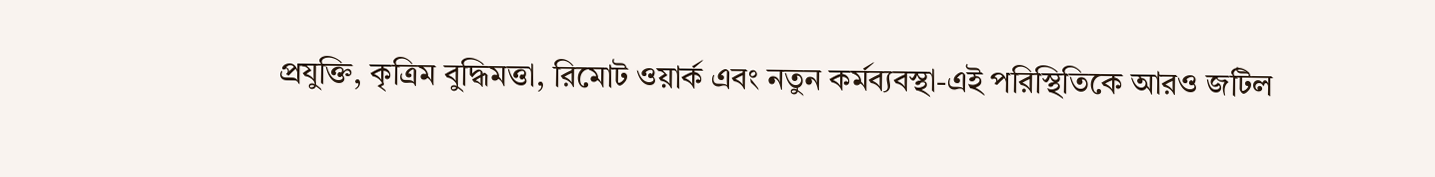প্রযুক্তি, কৃত্রিম বুদ্ধিমত্তা, রিমোট ওয়ার্ক এবং নতুন কর্মব্যবস্থা-এই পরিস্থিতিকে আরও জটিল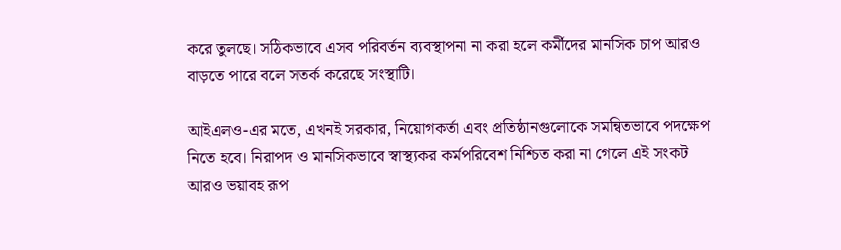করে তুলছে। সঠিকভাবে এসব পরিবর্তন ব্যবস্থাপনা না করা হলে কর্মীদের মানসিক চাপ আরও বাড়তে পারে বলে সতর্ক করেছে সংস্থাটি।

আইএলও-এর মতে, এখনই সরকার, নিয়োগকর্তা এবং প্রতিষ্ঠানগুলোকে সমন্বিতভাবে পদক্ষেপ নিতে হবে। নিরাপদ ও মানসিকভাবে স্বাস্থ্যকর কর্মপরিবেশ নিশ্চিত করা না গেলে এই সংকট আরও ভয়াবহ রূপ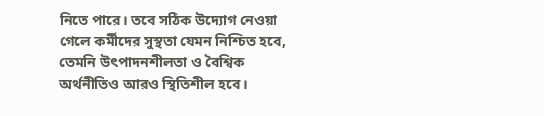নিতে পারে। তবে সঠিক উদ্যোগ নেওয়া গেলে কর্মীদের সুস্থতা যেমন নিশ্চিত হবে, তেমনি উৎপাদনশীলতা ও বৈশ্বিক অর্থনীতিও আরও স্থিতিশীল হবে।